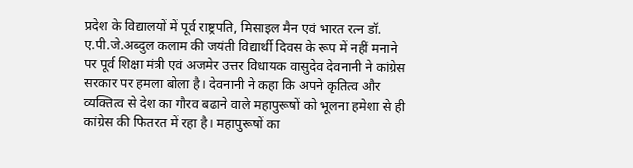प्रदेश के विद्यालयों में पूर्व राष्ट्रपति, मिसाइल मैन एवं भारत रत्न डॉ. ए.पी.जे.अब्दुल कलाम की जयंती विद्यार्थी दिवस के रूप में नहीं मनाने पर पूर्व शिक्षा मंत्री एवं अजमेर उत्तर विधायक वासुदेव देवनानी ने कांग्रेस सरकार पर हमला बोला है। देवनानी ने कहा कि अपने कृतित्व और व्यक्तित्व से देश का गौरव बढाने वाले महापुरूषों को भूलना हमेशा से ही कांग्रेस की फितरत में रहा है। महापुरूषों का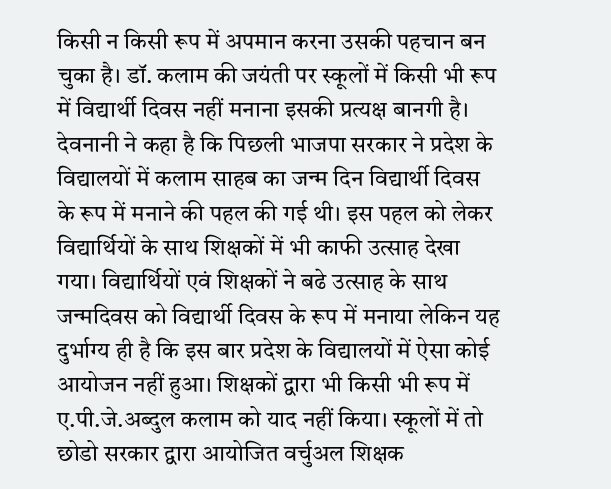किसी न किसी रूप में अपमान करना उसकी पहचान बन चुका है। डॉ. कलाम की जयंती पर स्कूलों में किसी भी रूप में विद्यार्थी दिवस नहीं मनाना इसकी प्रत्यक्ष बानगी है।
देवनानी ने कहा है कि पिछली भाजपा सरकार ने प्रदेश के विद्यालयों में कलाम साहब का जन्म दिन विद्यार्थी दिवस के रूप में मनाने की पहल की गई थी। इस पहल को लेकर विद्यार्थियों के साथ शिक्षकों में भी काफी उत्साह देखा गया। विद्यार्थियों एवं शिक्षकों ने बढे उत्साह के साथ जन्मदिवस को विद्यार्थी दिवस के रूप में मनाया लेकिन यह दुर्भाग्य ही है कि इस बार प्रदेश के विद्यालयों में ऐसा कोई आयोजन नहीं हुआ। शिक्षकों द्वारा भी किसी भी रूप में ए.पी.जे.अब्दुल कलाम को याद नहीं किया। स्कूलों में तो छोडो सरकार द्वारा आयोजित वर्चुअल शिक्षक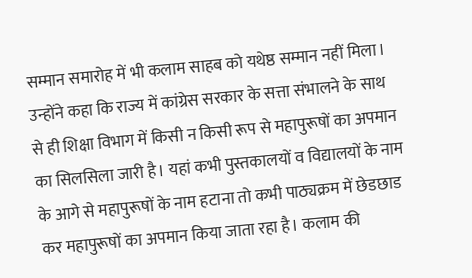सम्मान समारोह में भी कलाम साहब को यथेष्ठ सम्मान नहीं मिला।
उन्होंने कहा कि राज्य में कांग्रेस सरकार के सत्ता संभालने के साथ से ही शिक्षा विभाग में किसी न किसी रूप से महापुरूषों का अपमान का सिलसिला जारी है। यहां कभी पुस्तकालयों व विद्यालयों के नाम के आगे से महापुरूषों के नाम हटाना तो कभी पाठ्यक्रम में छेडछाड कर महापुरूषों का अपमान किया जाता रहा है। कलाम की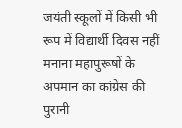जयंती स्कूलों में किसी भी रूप में विद्यार्थी दिवस नहीं मनाना महापुरूषों के अपमान का कांग्रेस की पुरानी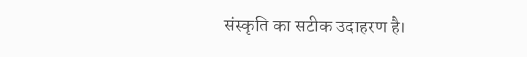संस्कृति का सटीक उदाहरण है।